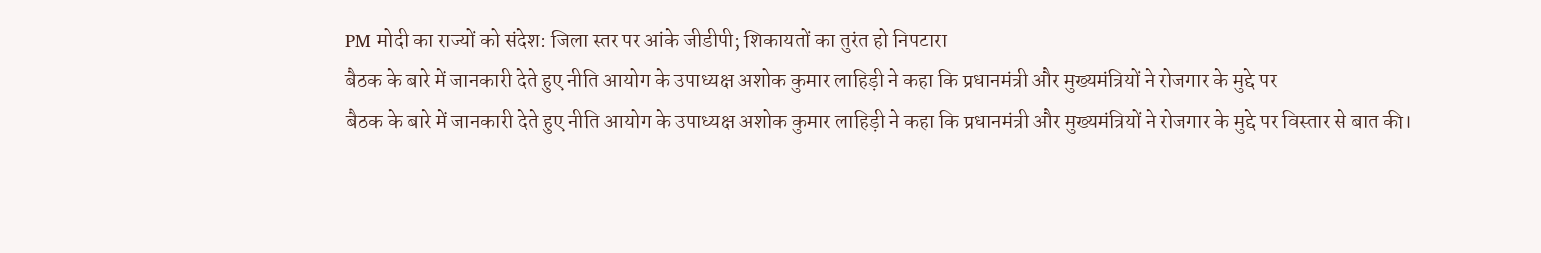PM मोदी का राज्यों को संदेश: जिला स्तर पर आंके जीडीपी; शिकायतों का तुरंत हो निपटारा
बैठक के बारे में जानकारी देते हुए नीति आयोग के उपाध्यक्ष अशोक कुमार लाहिड़ी ने कहा कि प्रधानमंत्री और मुख्यमंत्रियों ने रोजगार के मुद्दे पर
बैठक के बारे में जानकारी देते हुए नीति आयोग के उपाध्यक्ष अशोक कुमार लाहिड़ी ने कहा कि प्रधानमंत्री और मुख्यमंत्रियों ने रोजगार के मुद्दे पर विस्तार से बात की।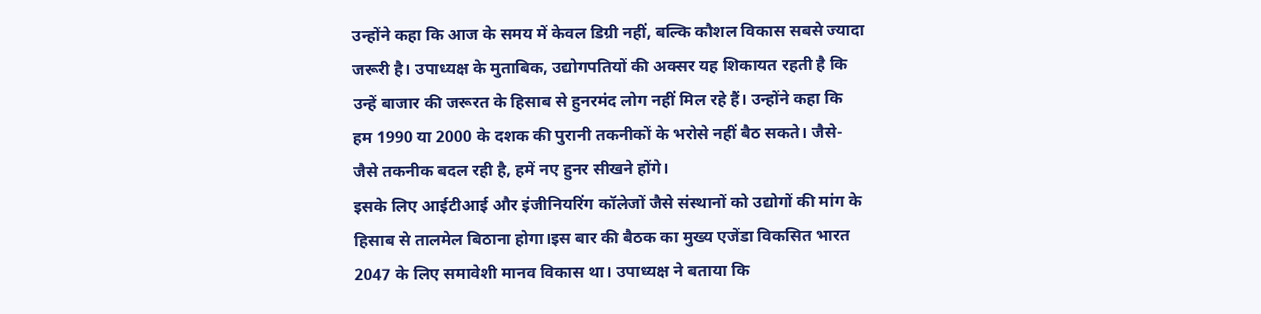उन्होंने कहा कि आज के समय में केवल डिग्री नहीं, बल्कि कौशल विकास सबसे ज्यादा जरूरी है। उपाध्यक्ष के मुताबिक, उद्योगपतियों की अक्सर यह शिकायत रहती है कि उन्हें बाजार की जरूरत के हिसाब से हुनरमंद लोग नहीं मिल रहे हैं। उन्होंने कहा कि हम 1990 या 2000 के दशक की पुरानी तकनीकों के भरोसे नहीं बैठ सकते। जैसे-जैसे तकनीक बदल रही है, हमें नए हुनर सीखने होंगे।
इसके लिए आईटीआई और इंजीनियरिंग कॉलेजों जैसे संस्थानों को उद्योगों की मांग के हिसाब से तालमेल बिठाना होगा।इस बार की बैठक का मुख्य एजेंडा विकसित भारत 2047 के लिए समावेशी मानव विकास था। उपाध्यक्ष ने बताया कि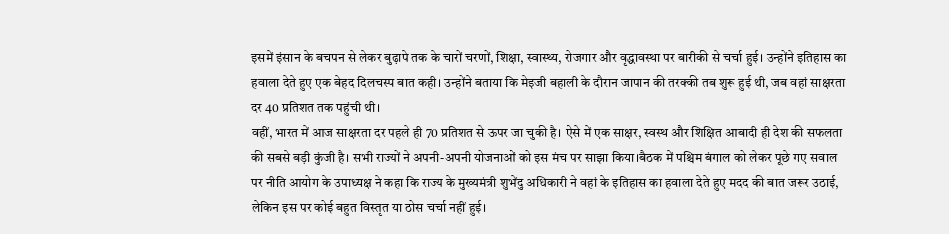इसमें इंसान के बचपन से लेकर बुढ़ापे तक के चारों चरणों, शिक्षा, स्वास्थ्य, रोजगार और वृद्धावस्था पर बारीकी से चर्चा हुई। उन्होंने इतिहास का हवाला देते हुए एक बेहद दिलचस्प बात कही। उन्होंने बताया कि मेइजी बहाली के दौरान जापान की तरक्की तब शुरू हुई थी, जब वहां साक्षरता दर 40 प्रतिशत तक पहुंची थी।
वहीं, भारत में आज साक्षरता दर पहले ही 70 प्रतिशत से ऊपर जा चुकी है। ऐसे में एक साक्षर, स्वस्थ और शिक्षित आबादी ही देश की सफलता की सबसे बड़ी कुंजी है। सभी राज्यों ने अपनी-अपनी योजनाओं को इस मंच पर साझा किया।बैठक में पश्चिम बंगाल को लेकर पूछे गए सवाल पर नीति आयोग के उपाध्यक्ष ने कहा कि राज्य के मुख्यमंत्री शुभेंदु अधिकारी ने वहां के इतिहास का हवाला देते हुए मदद की बात जरूर उठाई, लेकिन इस पर कोई बहुत विस्तृत या ठोस चर्चा नहीं हुई।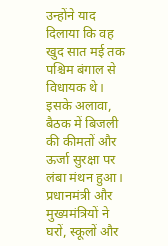उन्होंने याद दिलाया कि वह खुद सात मई तक पश्चिम बंगाल से विधायक थे।
इसके अलावा, बैठक में बिजली की कीमतों और ऊर्जा सुरक्षा पर लंबा मंथन हुआ। प्रधानमंत्री और मुख्यमंत्रियों ने घरों, स्कूलों और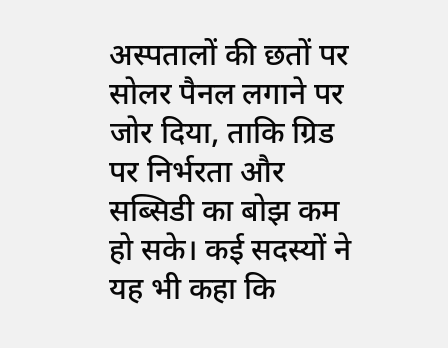अस्पतालों की छतों पर सोलर पैनल लगाने पर जोर दिया, ताकि ग्रिड पर निर्भरता और सब्सिडी का बोझ कम हो सके। कई सदस्यों ने यह भी कहा कि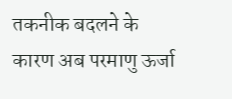तकनीक बदलने के कारण अब परमाणु ऊर्जा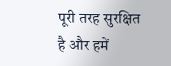पूरी तरह सुरक्षित है और हमें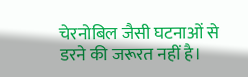चेरनोबिल जैसी घटनाओं से डरने की जरूरत नहीं है।